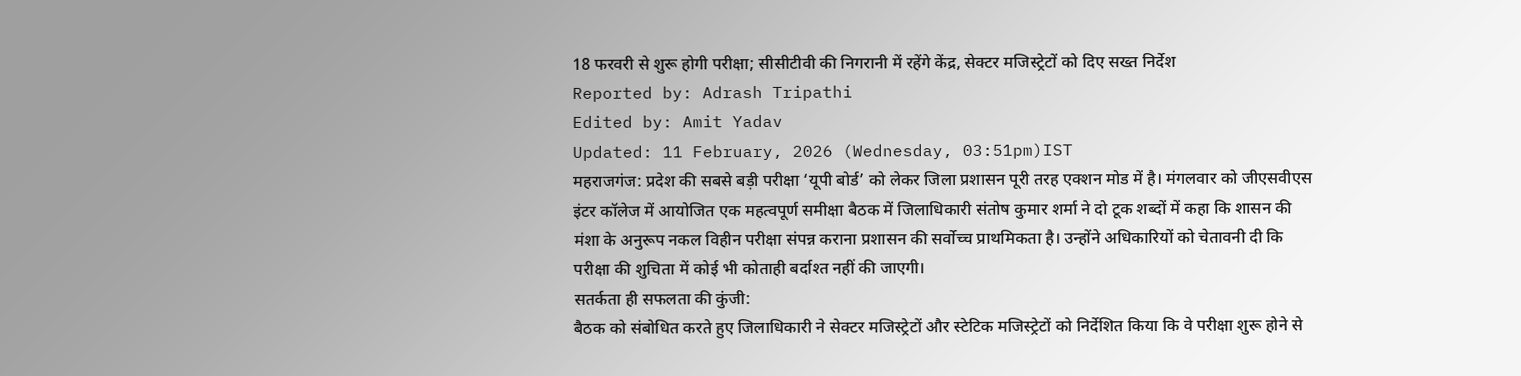18 फरवरी से शुरू होगी परीक्षा; सीसीटीवी की निगरानी में रहेंगे केंद्र, सेक्टर मजिस्ट्रेटों को दिए सख्त निर्देश
Reported by: Adrash Tripathi
Edited by: Amit Yadav
Updated: 11 February, 2026 (Wednesday, 03:51pm)IST
महराजगंज: प्रदेश की सबसे बड़ी परीक्षा ‘यूपी बोर्ड’ को लेकर जिला प्रशासन पूरी तरह एक्शन मोड में है। मंगलवार को जीएसवीएस इंटर कॉलेज में आयोजित एक महत्वपूर्ण समीक्षा बैठक में जिलाधिकारी संतोष कुमार शर्मा ने दो टूक शब्दों में कहा कि शासन की मंशा के अनुरूप नकल विहीन परीक्षा संपन्न कराना प्रशासन की सर्वोच्च प्राथमिकता है। उन्होंने अधिकारियों को चेतावनी दी कि परीक्षा की शुचिता में कोई भी कोताही बर्दाश्त नहीं की जाएगी।
सतर्कता ही सफलता की कुंजी:
बैठक को संबोधित करते हुए जिलाधिकारी ने सेक्टर मजिस्ट्रेटों और स्टेटिक मजिस्ट्रेटों को निर्देशित किया कि वे परीक्षा शुरू होने से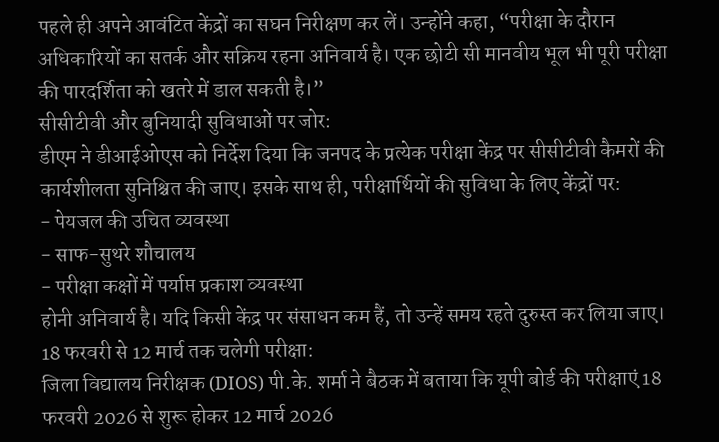पहले ही अपने आवंटित केंद्रों का सघन निरीक्षण कर लें। उन्होंने कहा, “परीक्षा के दौरान अधिकारियों का सतर्क और सक्रिय रहना अनिवार्य है। एक छोटी सी मानवीय भूल भी पूरी परीक्षा की पारदर्शिता को खतरे में डाल सकती है।”
सीसीटीवी और बुनियादी सुविधाओं पर जोर:
डीएम ने डीआईओएस को निर्देश दिया कि जनपद के प्रत्येक परीक्षा केंद्र पर सीसीटीवी कैमरों की कार्यशीलता सुनिश्चित की जाए। इसके साथ ही, परीक्षार्थियों की सुविधा के लिए केंद्रों पर:
- पेयजल की उचित व्यवस्था
- साफ-सुथरे शौचालय
- परीक्षा कक्षों में पर्याप्त प्रकाश व्यवस्था
होनी अनिवार्य है। यदि किसी केंद्र पर संसाधन कम हैं, तो उन्हें समय रहते दुरुस्त कर लिया जाए।
18 फरवरी से 12 मार्च तक चलेगी परीक्षा:
जिला विद्यालय निरीक्षक (DIOS) पी.के. शर्मा ने बैठक में बताया कि यूपी बोर्ड की परीक्षाएं 18 फरवरी 2026 से शुरू होकर 12 मार्च 2026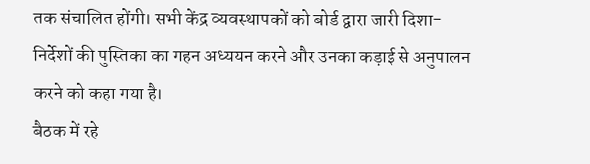तक संचालित होंगी। सभी केंद्र व्यवस्थापकों को बोर्ड द्वारा जारी दिशा-निर्देशों की पुस्तिका का गहन अध्ययन करने और उनका कड़ाई से अनुपालन करने को कहा गया है।
बैठक में रहे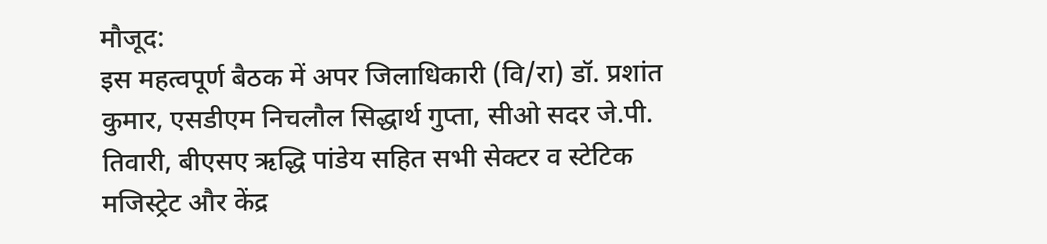मौजूद:
इस महत्वपूर्ण बैठक में अपर जिलाधिकारी (वि/रा) डॉ. प्रशांत कुमार, एसडीएम निचलौल सिद्धार्थ गुप्ता, सीओ सदर जे.पी. तिवारी, बीएसए ऋद्धि पांडेय सहित सभी सेक्टर व स्टेटिक मजिस्ट्रेट और केंद्र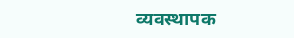व्यवस्थापक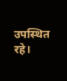उपस्थित रहे।